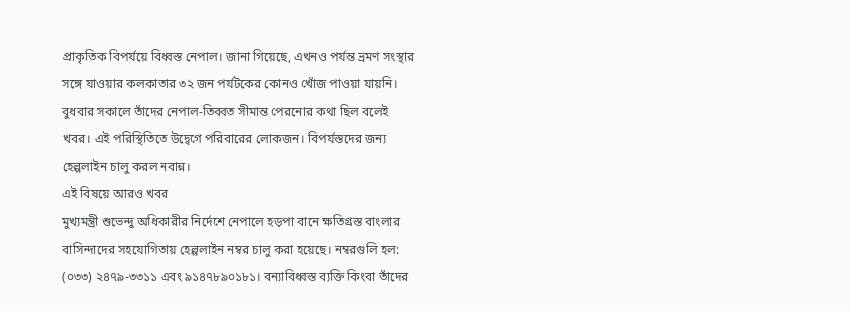প্রাকৃতিক বিপর্যয়ে বিধ্বস্ত নেপাল। জানা গিয়েছে, এখনও পর্যন্ত ভ্রমণ সংস্থার সঙ্গে যাওয়ার কলকাতার ৩২ জন পর্যটকের কোনও খোঁজ পাওয়া যায়নি। বুধবার সকালে তাঁদের নেপাল-তিব্বত সীমান্ত পেরনোর কথা ছিল বলেই খবর। এই পরিস্থিতিতে উদ্বেগে পরিবারের লোকজন। বিপর্যস্তদের জন্য হেল্পলাইন চালু করল নবান্ন।
এই বিষয়ে আরও খবর
মুখ্যমন্ত্রী শুভেন্দু অধিকারীর নির্দেশে নেপালে হড়পা বানে ক্ষতিগ্রস্ত বাংলার বাসিন্দাদের সহযোগিতায় হেল্পলাইন নম্বর চালু করা হয়েছে। নম্বরগুলি হল: (০৩৩) ২৪৭৯-৩৩১১ এবং ৯১৪৭৮৯০১৮১। বন্যাবিধ্বস্ত ব্যক্তি কিংবা তাঁদের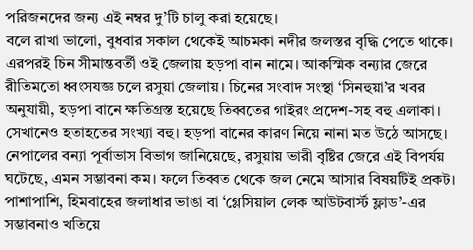পরিজনদের জন্য এই নম্বর দু’টি চালু করা হয়েছে।
বলে রাখা ভালো, বুধবার সকাল থেকেই আচমকা নদীর জলস্তর বৃদ্ধি পেতে থাকে। এরপরই চিন সীমান্তবর্তী ওই জেলায় হড়পা বান নামে। আকস্মিক বন্যার জেরে রীতিমতো ধ্বংসযজ্ঞ চলে রসুয়া জেলায়। চিনের সংবাদ সংস্থা ‘সিনহুয়া’র খবর অনুযায়ী, হড়পা বানে ক্ষতিগ্রস্ত হয়েছে তিব্বতের গাইরং প্রদেশ-সহ বহু এলাকা। সেখানেও হতাহতের সংখ্যা বহু। হড়পা বানের কারণ নিয়ে নানা মত উঠে আসছে। নেপালের বন্যা পূর্বাভাস বিভাগ জানিয়েছে, রসুয়ায় ভারী বৃষ্টির জেরে এই বিপর্যয় ঘটেছে, এমন সম্ভাবনা কম। ফলে তিব্বত থেকে জল নেমে আসার বিষয়টিই প্রকট।
পাশাপাশি, হিমবাহের জলাধার ভাঙা বা ‘গ্লেসিয়াল লেক আউটবার্স্ট ফ্লাড’-এর সম্ভাবনাও খতিয়ে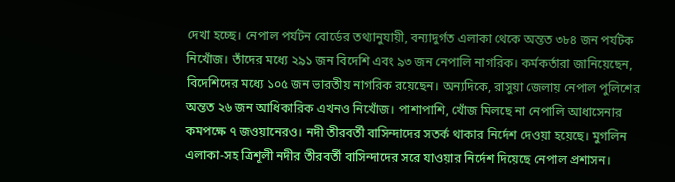দেখা হচ্ছে। নেপাল পর্যটন বোর্ডের তথ্যানুযায়ী, বন্যাদুর্গত এলাকা থেকে অন্তত ৩৮৪ জন পর্যটক নিখোঁজ। তাঁদের মধ্যে ২৯১ জন বিদেশি এবং ৯৩ জন নেপালি নাগরিক। কর্মকর্তারা জানিয়েছেন, বিদেশিদের মধ্যে ১০৫ জন ভারতীয় নাগরিক রয়েছেন। অন্যদিকে, রাসুয়া জেলায় নেপাল পুলিশের অন্তত ২৬ জন আধিকারিক এখনও নিখোঁজ। পাশাপাশি, খোঁজ মিলছে না নেপালি আধাসেনার কমপক্ষে ৭ জওয়ানেরও। নদী তীরবর্তী বাসিন্দাদের সতর্ক থাকার নির্দেশ দেওয়া হয়েছে। মুগলিন এলাকা-সহ ত্রিশূলী নদীর তীরবর্তী বাসিন্দাদের সরে যাওয়ার নির্দেশ দিয়েছে নেপাল প্রশাসন।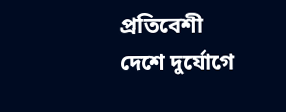প্রতিবেশী দেশে দুর্যোগে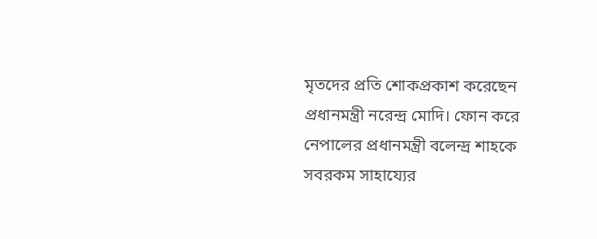মৃতদের প্রতি শোকপ্রকাশ করেছেন প্রধানমন্ত্রী নরেন্দ্র মোদি। ফোন করে নেপালের প্রধানমন্ত্রী বলেন্দ্র শাহকে সবরকম সাহায্যের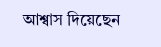আশ্বাস দিয়েছেন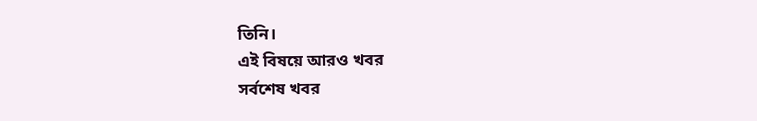তিনি।
এই বিষয়ে আরও খবর
সর্বশেষ খবর